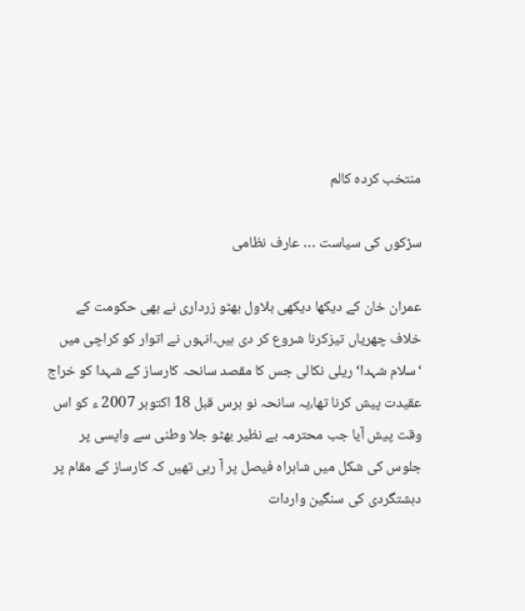منتخب کردہ کالم

سڑکوں کی سیاست … عارف نظامی

عمران خان کے دیکھا دیکھی بلاول بھٹو زرداری نے بھی حکومت کے خلاف چھریاں تیزکرنا شروع کر دی ہیں۔انہوں نے اتوار کو کراچی میں ‘سلام شہدا‘ ریلی نکالی جس کا مقصد سانحہ کارساز کے شہدا کو خراج عقیدت پیش کرنا تھا،یہ سانحہ نو برس قبل 18 اکتوبر 2007 ء کو اس وقت پیش آیا جب محترمہ بے نظیر بھٹو جلا وطنی سے واپسی پر جلوس کی شکل میں شاہراہ فیصل پر آ رہی تھیں کہ کارساز کے مقام پر دہشتگردی کی سنگین واردات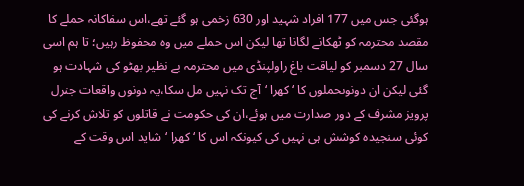ہوگئی جس میں 177 افراد شہید اور 630 زخمی ہو گئے تھے،اس سفاکانہ حملے کا مقصد محترمہ کو ٹھکانے لگانا تھا لیکن اس حملے میں وہ محفوظ رہیں؛ تا ہم اسی سال 27 دسمبر کو لیاقت باغ راولپنڈی میں محترمہ بے نظیر بھٹو کی شہادت ہو گئی لیکن ان دونوںحملوں کا ‘کھرا ‘آج تک نہیں مل سکا،یہ دونوں واقعات جنرل پرویز مشرف کے دور صدارت میں ہوئے،ان کی حکومت نے قاتلوں کو تلاش کرنے کی کوئی سنجیدہ کوشش ہی نہیں کی کیونکہ اس کا ‘کھرا ‘شاید اس وقت کے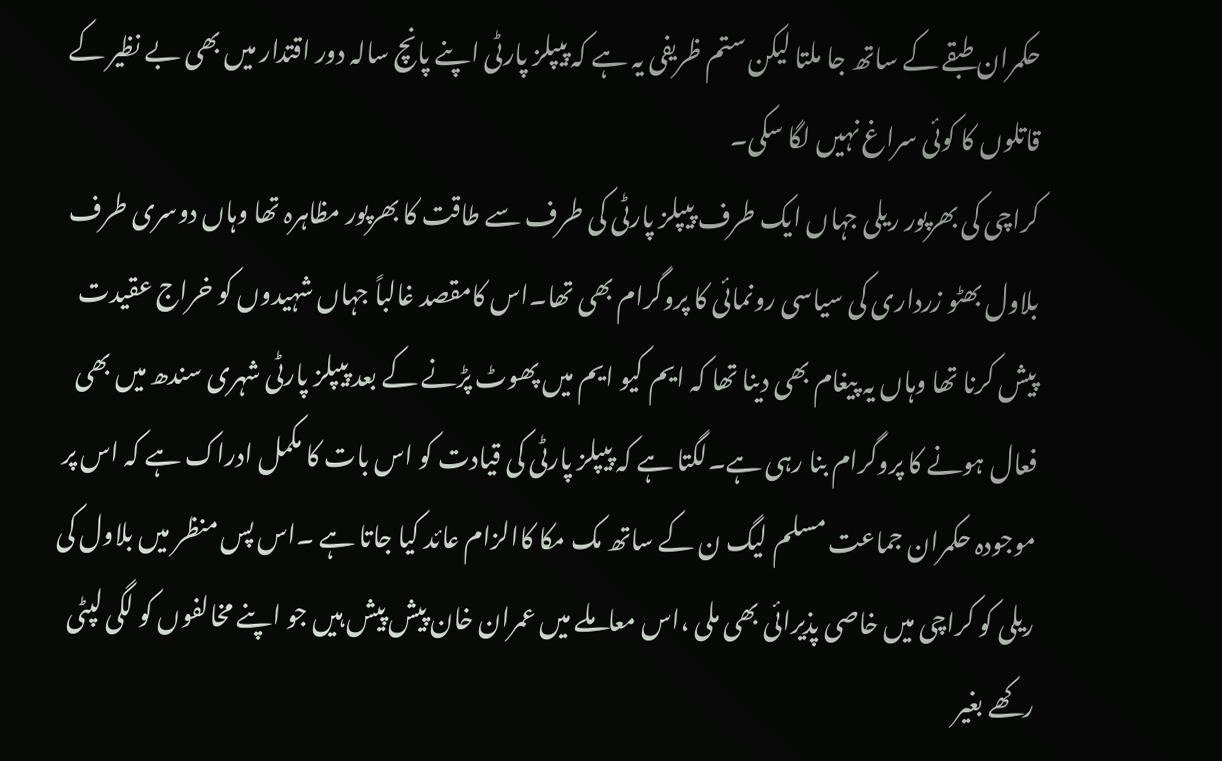حکمران طبقے کے ساتھ جا ملتا لیکن ستم ظریفی یہ ہے کہ پیپلز پارٹی اپنے پانچ سالہ دور اقتدار میں بھی بے نظیر کے قاتلوں کا کوئی سراغ نہیں لگا سکی۔
کراچی کی بھرپور ریلی جہاں ایک طرف پیپلز پارٹی کی طرف سے طاقت کا بھرپور مظاہرہ تھا وہاں دوسری طرف بلاول بھٹو زرداری کی سیاسی رونمائی کا پروگرام بھی تھا۔اس کامقصد غالباً جہاں شہیدوں کو خراج عقیدت پیش کرنا تھا وہاں یہ پیغام بھی دینا تھا کہ ایم کیو ایم میں پھوٹ پڑنے کے بعد پیپلز پارٹی شہری سندھ میں بھی فعال ہونے کا پروگرام بنا رہی ہے۔لگتا ہے کہ پیپلز پارٹی کی قیادت کو اس بات کا مکمل ادراک ہے کہ اس پر موجودہ حکمران جماعت مسلم لیگ ن کے ساتھ مک مکا کاالزام عائد کیا جاتا ہے ۔اس پس منظر میں بلاول کی ریلی کو کراچی میں خاصی پذیرائی بھی ملی ،اس معاملے میں عمران خان پیش پیش ہیں جو اپنے مخالفوں کو لگی لپٹی رکھے بغیر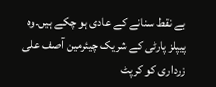بے نقط سنانے کے عادی ہو چکے ہیں۔وہ پیپلز پارٹی کے شریک چیئرمین آصف علی زرداری کو کرپٹ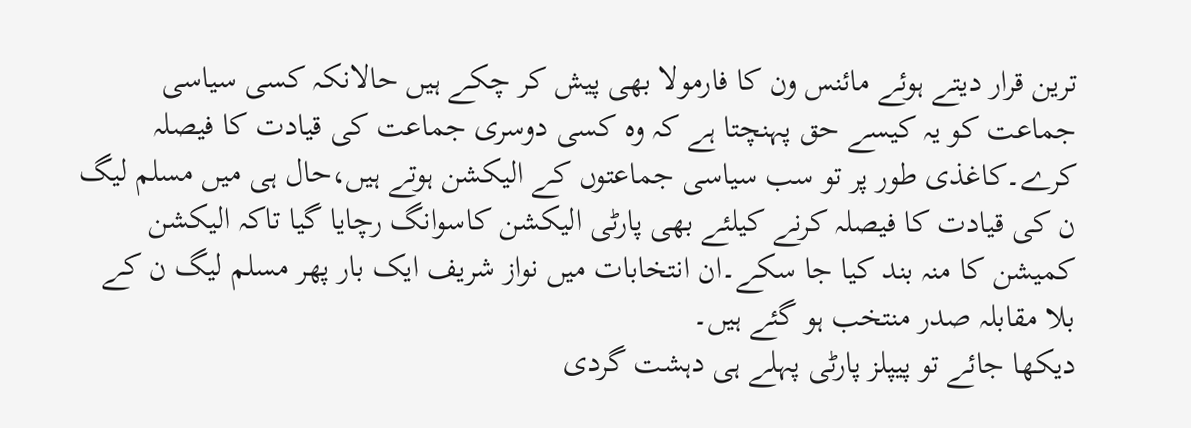ترین قرار دیتے ہوئے مائنس ون کا فارمولا بھی پیش کر چکے ہیں حالانکہ کسی سیاسی جماعت کو یہ کیسے حق پہنچتا ہے کہ وہ کسی دوسری جماعت کی قیادت کا فیصلہ کرے۔کاغذی طور پر تو سب سیاسی جماعتوں کے الیکشن ہوتے ہیں،حال ہی میں مسلم لیگ ن کی قیادت کا فیصلہ کرنے کیلئے بھی پارٹی الیکشن کاسوانگ رچایا گیا تاکہ الیکشن کمیشن کا منہ بند کیا جا سکے۔ان انتخابات میں نواز شریف ایک بار پھر مسلم لیگ ن کے بلا مقابلہ صدر منتخب ہو گئے ہیں۔
دیکھا جائے تو پیپلز پارٹی پہلے ہی دہشت گردی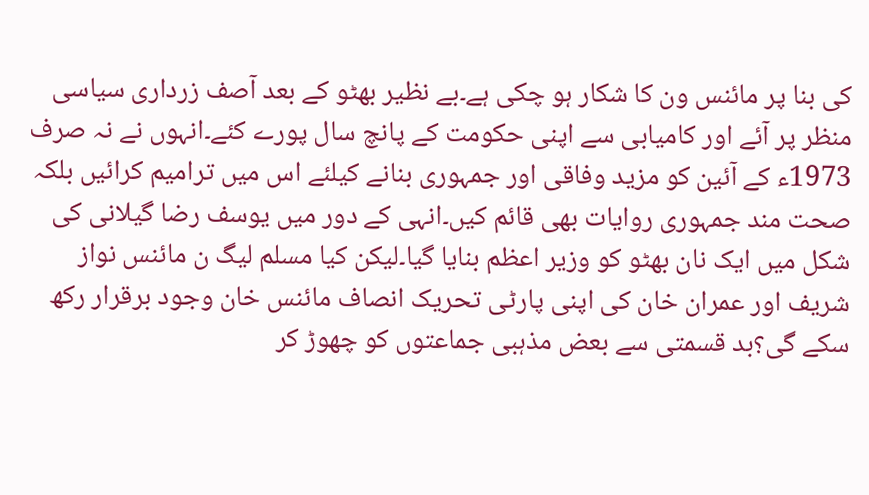کی بنا پر مائنس ون کا شکار ہو چکی ہے۔بے نظیر بھٹو کے بعد آصف زرداری سیاسی منظر پر آئے اور کامیابی سے اپنی حکومت کے پانچ سال پورے کئے۔انہوں نے نہ صرف 1973ء کے آئین کو مزید وفاقی اور جمہوری بنانے کیلئے اس میں ترامیم کرائیں بلکہ صحت مند جمہوری روایات بھی قائم کیں۔انہی کے دور میں یوسف رضا گیلانی کی شکل میں ایک نان بھٹو کو وزیر اعظم بنایا گیا۔لیکن کیا مسلم لیگ ن مائنس نواز شریف اور عمران خان کی اپنی پارٹی تحریک انصاف مائنس خان وجود برقرار رکھ سکے گی؟بد قسمتی سے بعض مذہبی جماعتوں کو چھوڑ کر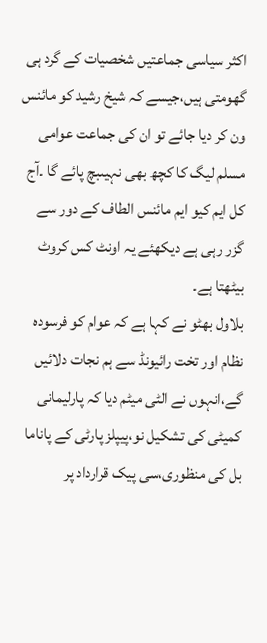اکثر سیاسی جماعتیں شخصیات کے گرد ہی گھومتی ہیں،جیسے کہ شیخ رشید کو مائنس ون کر دیا جائے تو ان کی جماعت عوامی مسلم لیگ کا کچھ بھی نہیںبچ پائے گا ۔آج کل ایم کیو ایم مائنس الطاف کے دور سے گزر رہی ہے دیکھئے یہ اونٹ کس کروٹ بیٹھتا ہے۔
بلاول بھٹو نے کہا ہے کہ عوام کو فرسودہ نظام اور تخت رائیونڈ سے ہم نجات دلائیں گے،انہوں نے الٹی میٹم دیا کہ پارلیمانی کمیٹی کی تشکیل نو،پیپلز پارٹی کے پاناما بل کی منظوری،سی پیک قرارداد پر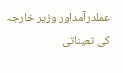عملدرآمداور وزیر خارجہ کی تعیناتی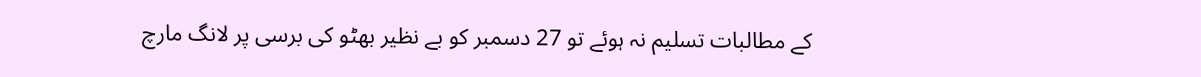کے مطالبات تسلیم نہ ہوئے تو 27 دسمبر کو بے نظیر بھٹو کی برسی پر لانگ مارچ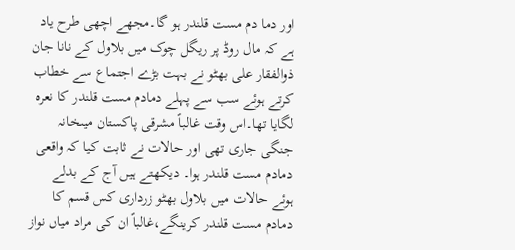اور دما دم مست قلندر ہو گا۔مجھے اچھی طرح یاد ہے کہ مال روڈ پر ریگل چوک میں بلاول کے نانا جان ذوالفقار علی بھٹو نے بہت بڑے اجتماع سے خطاب کرتے ہوئے سب سے پہلے دمادم مست قلندر کا نعرہ لگایا تھا۔اس وقت غالباً مشرقی پاکستان میںخانہ جنگی جاری تھی اور حالات نے ثابت کیا کہ واقعی دمادم مست قلندر ہوا۔ دیکھتے ہیں آج کے بدلے ہوئے حالات میں بلاول بھٹو زرداری کس قسم کا دمادم مست قلندر کرینگے،غالباً ان کی مراد میاں نواز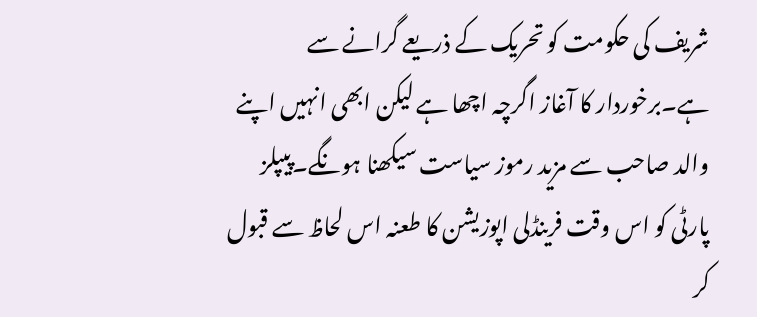شریف کی حکومت کو تحریک کے ذریعے گرانے سے ہے۔برخوردار کا آغاز اگرچہ اچھا ہے لیکن ابھی انہیں اپنے والد صاحب سے مزید رموز سیاست سیکھنا ہونگے۔پیپلز پارٹی کو اس وقت فرینڈلی اپوزیشن کا طعنہ اس لحاظ سے قبول کر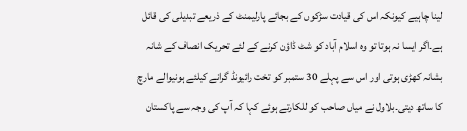لینا چاہیے کیونکہ اس کی قیادت سڑکوں کے بجائے پارلیمنٹ کے ذریعے تبدیلی کی قائل ہے۔اگر ایسا نہ ہوتا تو وہ اسلام آباد کو شٹ ڈاؤن کرنے کے لئے تحریک انصاف کے شانہ بشانہ کھڑی ہوتی اور اس سے پہلے 30 ستمبر کو تخت رائیونڈ گرانے کیلئے ہونیوالے مارچ کا ساتھ دیتی۔بلاول نے میاں صاحب کو للکارتے ہوئے کہا کہ آپ کی وجہ سے پاکستان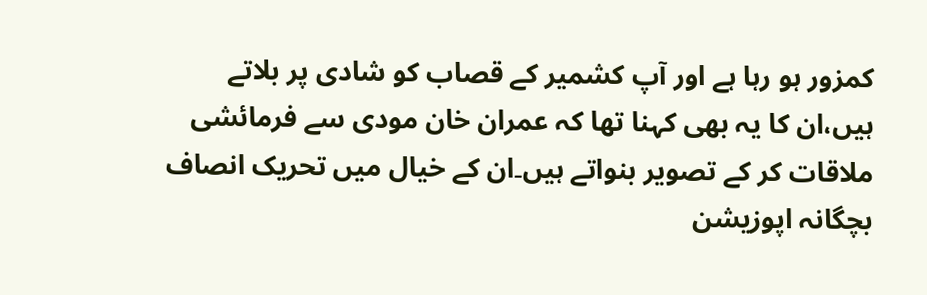کمزور ہو رہا ہے اور آپ کشمیر کے قصاب کو شادی پر بلاتے ہیں،ان کا یہ بھی کہنا تھا کہ عمران خان مودی سے فرمائشی ملاقات کر کے تصویر بنواتے ہیں۔ان کے خیال میں تحریک انصاف بچگانہ اپوزیشن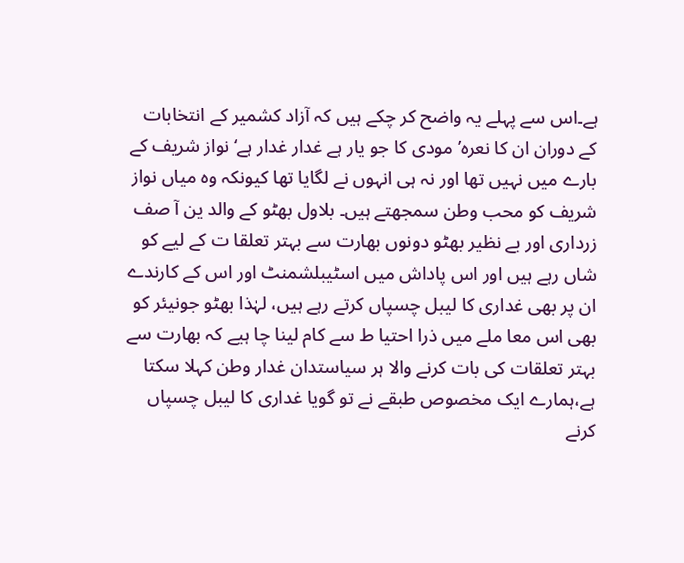ہے۔اس سے پہلے یہ واضح کر چکے ہیں کہ آزاد کشمیر کے انتخابات کے دوران ان کا نعرہ’مودی کا جو یار ہے غدار غدار ہے‘ نواز شریف کے بارے میں نہیں تھا اور نہ ہی انہوں نے لگایا تھا کیونکہ وہ میاں نواز شریف کو محب وطن سمجھتے ہیں۔ بلاول بھٹو کے والد ین آ صف زرداری اور بے نظیر بھٹو دونوں بھارت سے بہتر تعلقا ت کے لیے کو شاں رہے ہیں اور اس پاداش میں اسٹیبلشمنٹ اور اس کے کارندے ان پر بھی غداری کا لیبل چسپاں کرتے رہے ہیں، لہٰذا بھٹو جونیئر کو بھی اس معا ملے میں ذرا احتیا ط سے کام لینا چا ہیے کہ بھارت سے بہتر تعلقات کی بات کرنے والا ہر سیاستدان غدار وطن کہلا سکتا ہے،ہمارے ایک مخصوص طبقے نے تو گویا غداری کا لیبل چسپاں کرنے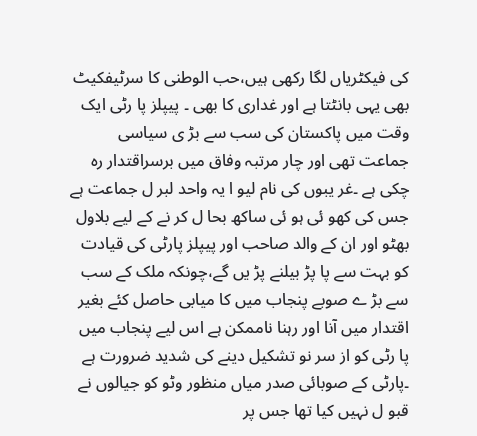کی فیکٹریاں لگا رکھی ہیں،حب الوطنی کا سرٹیفکیٹ بھی یہی بانٹتا ہے اور غداری کا بھی ۔ پیپلز پا رٹی ایک وقت میں پاکستان کی سب سے بڑ ی سیاسی جماعت تھی اور چار مرتبہ وفاق میں برسراقتدار رہ چکی ہے ۔غر یبوں کی نام لیو ا یہ واحد لبر ل جماعت ہے جس کی کھو ئی ہو ئی ساکھ بحا ل کر نے کے لیے بلاول بھٹو اور ان کے والد صاحب اور پیپلز پارٹی کی قیادت کو بہت سے پا پڑ بیلنے پڑ یں گے،چونکہ ملک کے سب سے بڑ ے صوبے پنجاب میں کا میابی حاصل کئے بغیر اقتدار میں آنا اور رہنا ناممکن ہے اس لیے پنجاب میں پا رٹی کو از سر نو تشکیل دینے کی شدید ضرورت ہے ۔پارٹی کے صوبائی صدر میاں منظور وٹو کو جیالوں نے قبو ل نہیں کیا تھا جس پر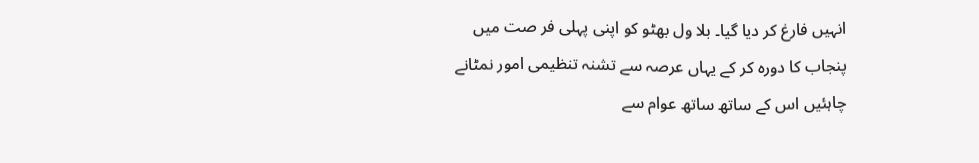انہیں فارغ کر دیا گیا۔ بلا ول بھٹو کو اپنی پہلی فر صت میں پنجاب کا دورہ کر کے یہاں عرصہ سے تشنہ تنظیمی امور نمٹانے چاہئیں اس کے ساتھ ساتھ عوام سے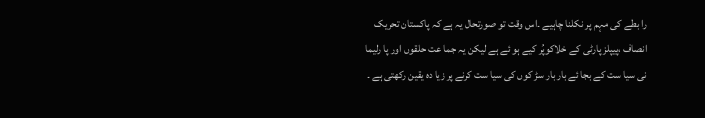را بطے کی مہم پر نکلنا چاہیے ۔اس وقت تو صورتحال یہ ہے کہ پاکستان تحریک انصاف ،پیپلز پارٹی کے خلاکوپُر کیے ہو ئے ہے لیکن یہ جما عت حلقوں اور پا رلیما نی سیا ست کے بجا ئے بار بار سڑ کوں کی سیا ست کرنے پر زیا دہ یقین رکھتی ہے ۔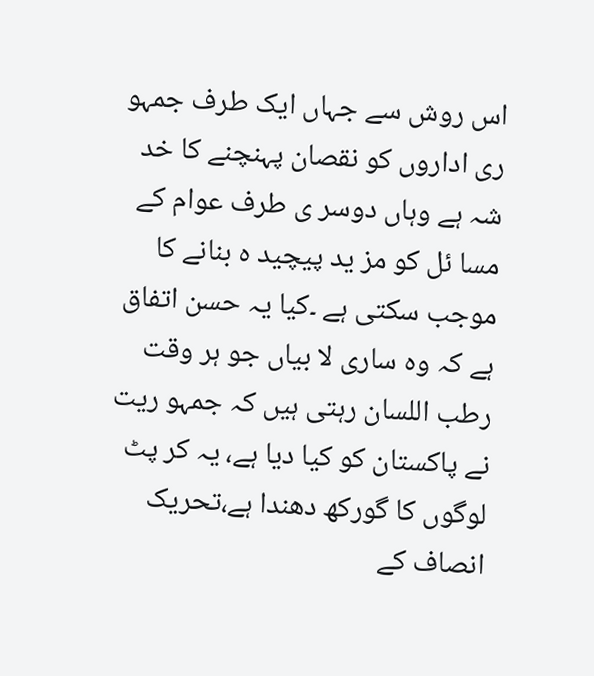اس روش سے جہاں ایک طرف جمہو ری اداروں کو نقصان پہنچنے کا خد شہ ہے وہاں دوسر ی طرف عوام کے مسا ئل کو مز ید پیچید ہ بنانے کا موجب سکتی ہے ۔کیا یہ حسن اتفاق ہے کہ وہ ساری لا بیاں جو ہر وقت رطب اللسان رہتی ہیں کہ جمہو ریت نے پاکستان کو کیا دیا ہے، یہ کر پٹ لوگوں کا گورکھ دھندا ہے،تحریک انصاف کے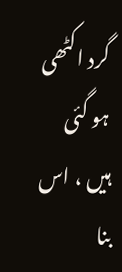گرد اکٹھی ہو گئی ہیں ، اس بنا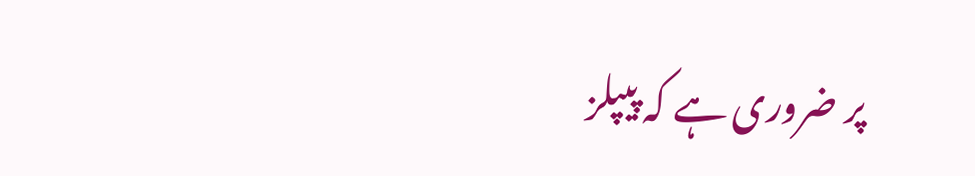پر ضروری ہے کہ پیپلز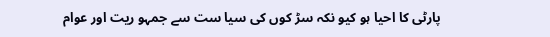پارٹی کا احیا ہو کیو نکہ سڑ کوں کی سیا ست سے جمہو ریت اور عوام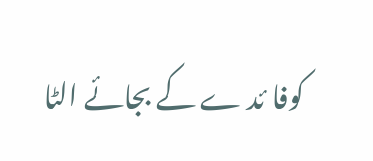کوفا ئد ے کے بجائے الٹا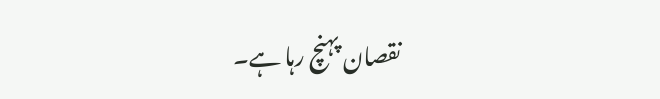نقصان پہنچ رہا ہے۔